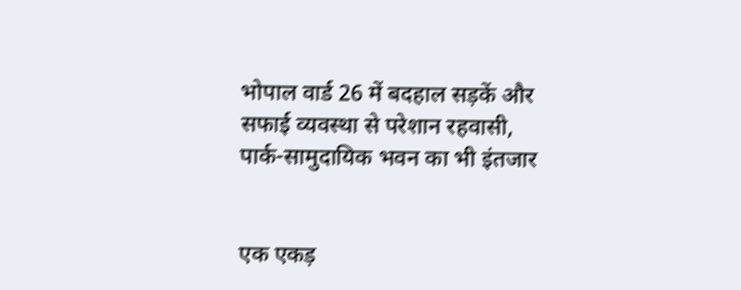भोपाल वार्ड 26 में बदहाल सड़कें और सफाई व्यवस्था से परेशान रहवासी, पार्क-सामुदायिक भवन का भी इंतजार


एक एकड़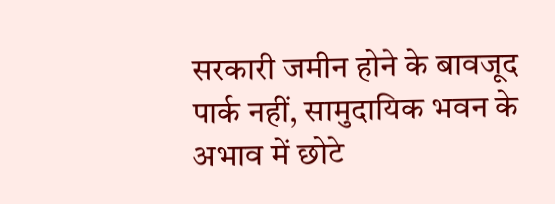सरकारी जमीन होने के बावजूद पार्क नहीं, सामुदायिक भवन के अभाव में छोटे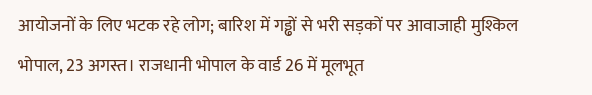आयोजनों के लिए भटक रहे लोग; बारिश में गड्ढों से भरी सड़कों पर आवाजाही मुश्किल
भोपाल, 23 अगस्त। राजधानी भोपाल के वार्ड 26 में मूलभूत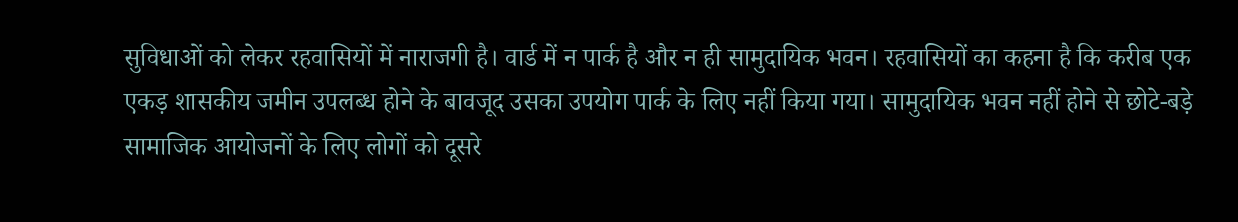सुविधाओं को लेकर रहवासियों में नाराजगी है। वार्ड में न पार्क है और न ही सामुदायिक भवन। रहवासियों का कहना है कि करीब एक एकड़ शासकीय जमीन उपलब्ध होने के बावजूद उसका उपयोग पार्क के लिए नहीं किया गया। सामुदायिक भवन नहीं होने से छोटे-बड़े सामाजिक आयोजनों के लिए लोगों को दूसरे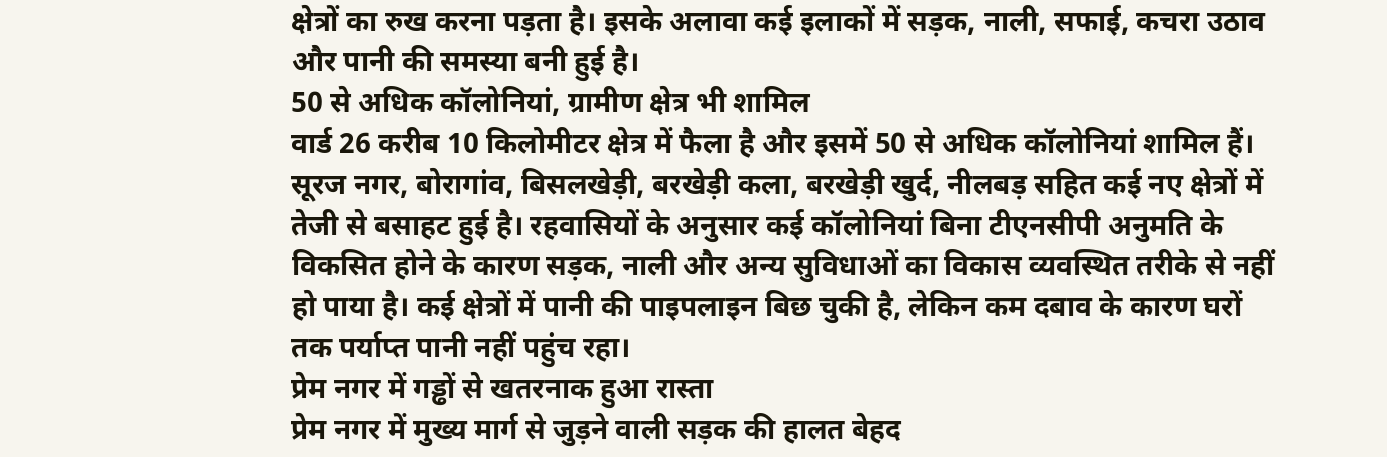क्षेत्रों का रुख करना पड़ता है। इसके अलावा कई इलाकों में सड़क, नाली, सफाई, कचरा उठाव और पानी की समस्या बनी हुई है।
50 से अधिक कॉलोनियां, ग्रामीण क्षेत्र भी शामिल
वार्ड 26 करीब 10 किलोमीटर क्षेत्र में फैला है और इसमें 50 से अधिक कॉलोनियां शामिल हैं। सूरज नगर, बोरागांव, बिसलखेड़ी, बरखेड़ी कला, बरखेड़ी खुर्द, नीलबड़ सहित कई नए क्षेत्रों में तेजी से बसाहट हुई है। रहवासियों के अनुसार कई कॉलोनियां बिना टीएनसीपी अनुमति के विकसित होने के कारण सड़क, नाली और अन्य सुविधाओं का विकास व्यवस्थित तरीके से नहीं हो पाया है। कई क्षेत्रों में पानी की पाइपलाइन बिछ चुकी है, लेकिन कम दबाव के कारण घरों तक पर्याप्त पानी नहीं पहुंच रहा।
प्रेम नगर में गड्ढों से खतरनाक हुआ रास्ता
प्रेम नगर में मुख्य मार्ग से जुड़ने वाली सड़क की हालत बेहद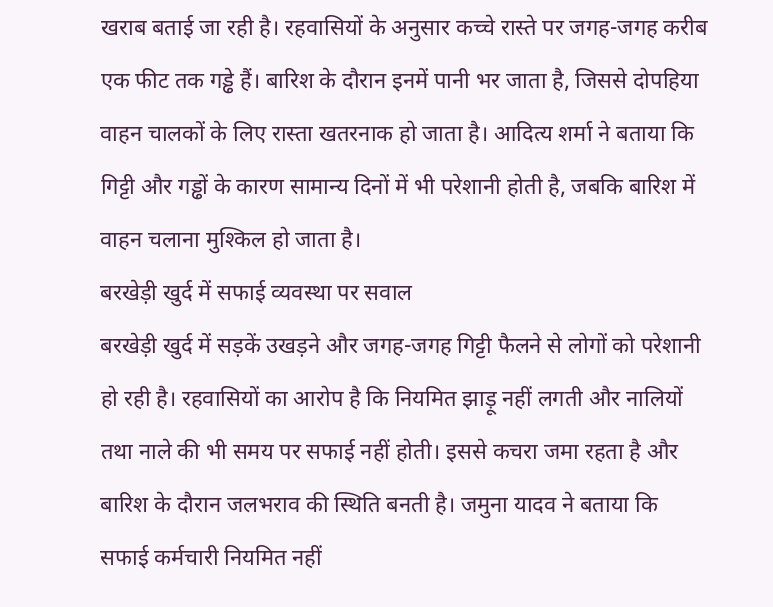खराब बताई जा रही है। रहवासियों के अनुसार कच्चे रास्ते पर जगह-जगह करीब एक फीट तक गड्ढे हैं। बारिश के दौरान इनमें पानी भर जाता है, जिससे दोपहिया वाहन चालकों के लिए रास्ता खतरनाक हो जाता है। आदित्य शर्मा ने बताया कि गिट्टी और गड्ढों के कारण सामान्य दिनों में भी परेशानी होती है, जबकि बारिश में वाहन चलाना मुश्किल हो जाता है।
बरखेड़ी खुर्द में सफाई व्यवस्था पर सवाल
बरखेड़ी खुर्द में सड़कें उखड़ने और जगह-जगह गिट्टी फैलने से लोगों को परेशानी हो रही है। रहवासियों का आरोप है कि नियमित झाड़ू नहीं लगती और नालियों तथा नाले की भी समय पर सफाई नहीं होती। इससे कचरा जमा रहता है और बारिश के दौरान जलभराव की स्थिति बनती है। जमुना यादव ने बताया कि सफाई कर्मचारी नियमित नहीं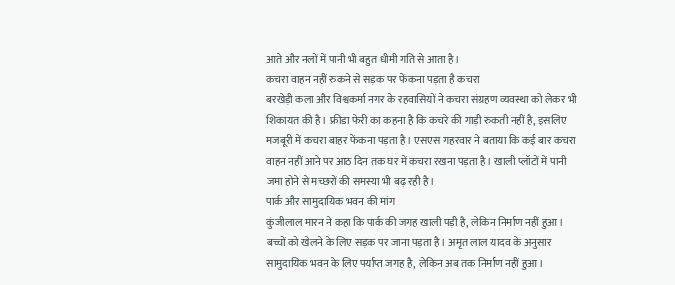आते और नलों में पानी भी बहुत धीमी गति से आता है।
कचरा वाहन नहीं रुकने से सड़क पर फेंकना पड़ता है कचरा
बरखेड़ी कला और विश्वकर्मा नगर के रहवासियों ने कचरा संग्रहण व्यवस्था को लेकर भी शिकायत की है। फ्रीडा फेरी का कहना है कि कचरे की गाड़ी रुकती नहीं है, इसलिए मजबूरी में कचरा बाहर फेंकना पड़ता है। एसएस गहरवार ने बताया कि कई बार कचरा वाहन नहीं आने पर आठ दिन तक घर में कचरा रखना पड़ता है। खाली प्लॉटों में पानी जमा होने से मच्छरों की समस्या भी बढ़ रही है।
पार्क और सामुदायिक भवन की मांग
कुंजीलाल मारन ने कहा कि पार्क की जगह खाली पड़ी है, लेकिन निर्माण नहीं हुआ। बच्चों को खेलने के लिए सड़क पर जाना पड़ता है। अमृत लाल यादव के अनुसार सामुदायिक भवन के लिए पर्याप्त जगह है, लेकिन अब तक निर्माण नहीं हुआ।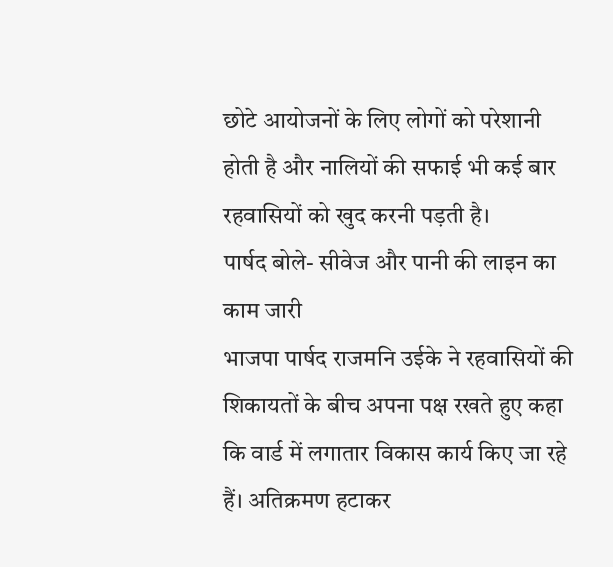छोटे आयोजनों के लिए लोगों को परेशानी होती है और नालियों की सफाई भी कई बार रहवासियों को खुद करनी पड़ती है।
पार्षद बोले- सीवेज और पानी की लाइन का काम जारी
भाजपा पार्षद राजमनि उईके ने रहवासियों की शिकायतों के बीच अपना पक्ष रखते हुए कहा कि वार्ड में लगातार विकास कार्य किए जा रहे हैं। अतिक्रमण हटाकर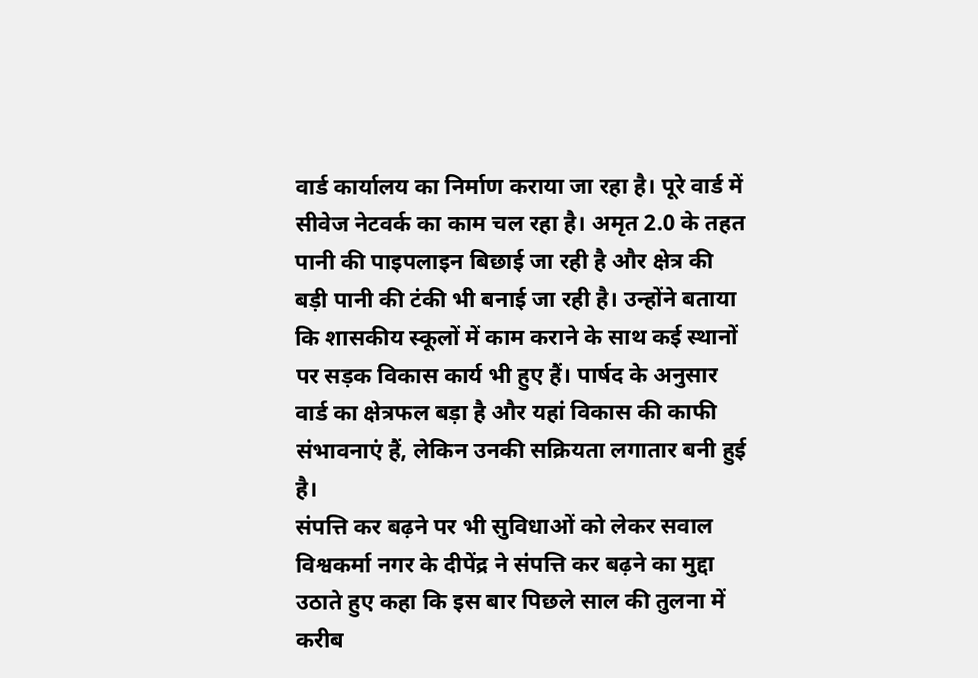वार्ड कार्यालय का निर्माण कराया जा रहा है। पूरे वार्ड में सीवेज नेटवर्क का काम चल रहा है। अमृत 2.0 के तहत पानी की पाइपलाइन बिछाई जा रही है और क्षेत्र की बड़ी पानी की टंकी भी बनाई जा रही है। उन्होंने बताया कि शासकीय स्कूलों में काम कराने के साथ कई स्थानों पर सड़क विकास कार्य भी हुए हैं। पार्षद के अनुसार वार्ड का क्षेत्रफल बड़ा है और यहां विकास की काफी संभावनाएं हैं, लेकिन उनकी सक्रियता लगातार बनी हुई है।
संपत्ति कर बढ़ने पर भी सुविधाओं को लेकर सवाल
विश्वकर्मा नगर के दीपेंद्र ने संपत्ति कर बढ़ने का मुद्दा उठाते हुए कहा कि इस बार पिछले साल की तुलना में करीब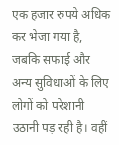एक हजार रुपये अधिक कर भेजा गया है, जबकि सफाई और अन्य सुविधाओं के लिए लोगों को परेशानी उठानी पड़ रही है। वहीं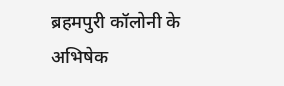ब्रहमपुरी कॉलोनी के अभिषेक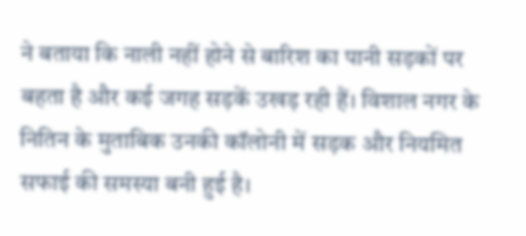ने बताया कि नाली नहीं होने से बारिश का पानी सड़कों पर बहता है और कई जगह सड़कें उखड़ रही हैं। विशाल नगर के नितिन के मुताबिक उनकी कॉलोनी में सड़क और नियमित सफाई की समस्या बनी हुई है।